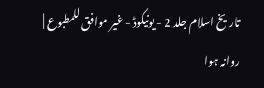تاریخ اسلام جلد 2 - یونیکوڈ - غیر موافق للمطبوع |
روانہ ہوا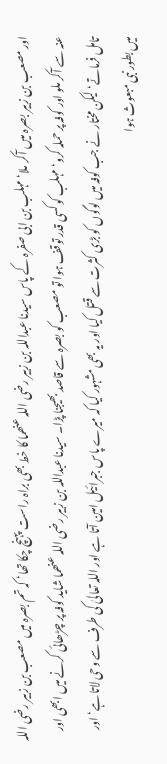اور مصعب بن زبیر بصرہ میں آکر ملا‘ مہلب بن ابی صفرہ کے پاس سیدنا عبداللہ بن زبیر رضی اللہ عنھما کا خط بھی براہ راست پہنچ چکا تھا‘ کہ تم بصرہ میں مصعب بن زبیر رضی اللہ عنہ سے آکر ملو اور کوفہ پر حملہ کرو‘ مہلب کو کسی قدر توقف ہوا تو مصعب کو بصرہ سے قاصد بھیجنا پڑا۔ سیدنا عبداللہ بن زبیر رضی اللہ عنھما شاید کوفہ پر چڑھائی کرنے میں ابھی اور تامل فرماتے‘ لیکن مختار نے جب کوفہ میں لوگوں کو بڑی کثرت سے قتل کیا اور یہ بھی مشہور کیا کہ میرے پاس جبرائیل امین آتا ہے اور اللہ تعالیٰ کی طرف سے وحی لاتا ہے‘ اور میں بطور نبی مبعوث ہوا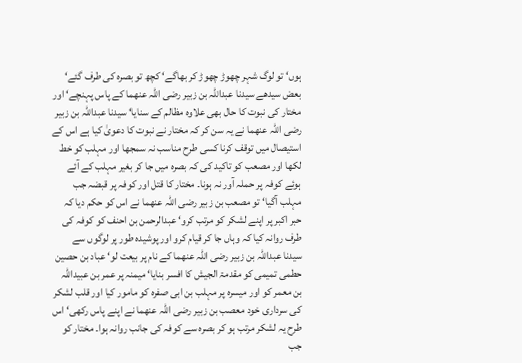ہوں‘ تو لوگ شہر چھوڑ چھوڑ کر بھاگے‘ کچھ تو بصرہ کی طرف گئے‘ بعض سیدھے سیدنا عبداللہ بن زبیر رضی اللہ عنھما کے پاس پہنچے‘ اور مختار کی نبوت کا حال بھی علاوہ مظالم کے سنایا‘ سیدنا عبداللہ بن زبیر رضی اللہ عنھما نے یہ سن کر کہ مختار نے نبوت کا دعویٰ کیا ہے اس کے استیصال میں توقف کرنا کسی طرح مناسب نہ سمجھا اور مہلب کو خط لکھا اور مصعب کو تاکید کی کہ بصرہ میں جا کر بغیر مہلب کے آئے ہوئے کوفہ پر حملہ آور نہ ہونا۔ مختار کا قتل اور کوفہ پر قبضہ جب مہلب آگیا‘ تو مصعب بن زبیر رضی اللہ عنھما نے اس کو حکم دیا کہ حبر اکبر پر اپنے لشکر کو مرتب کرو‘ عبدالرحمن بن احنف کو کوفہ کی طرف روانہ کیا کہ وہاں جا کر قیام کرو اور پوشیدہ طور پر لوگوں سے سیدنا عبداللہ بن زبیر رضی اللہ عنھما کے نام پر بیعت لو‘ عباد بن حصین حطمی تمیمی کو مقدمۃ الجیش کا افسر بنایا‘ میمنہ پر عمر بن عبیداللہ بن معمر کو اور میسرہ پر مہلب بن ابی صفرہ کو مامور کیا اور قلب لشکر کی سرداری خود معصب بن زبیر رضی اللہ عنھما نے اپنے پاس رکھی‘ اس طرح یہ لشکر مرتب ہو کر بصرہ سے کوفہ کی جانب روانہ ہوا۔ مختار کو جب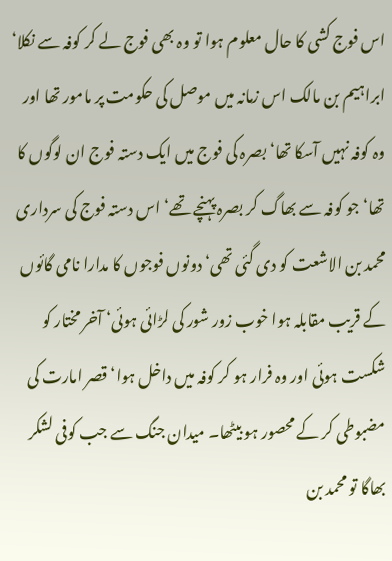اس فوج کشی کا حال معلوم ہوا تو وہ بھی فوج لے کر کوفہ سے نکلا‘ ابراہیم بن مالک اس زمانہ میں موصل کی حکومت پر مامور تھا اور وہ کوفہ نہیں آسکا تھا‘ بصرہ کی فوج میں ایک دستہ فوج ان لوگوں کا تھا‘ جو کوفہ سے بھاگ کر بصرہ پہنچے تھے‘ اس دستہ فوج کی سرداری محمد بن الاشعت کو دی گئی تھی‘ دونوں فوجوں کا مدارا نامی گائوں کے قریب مقابلہ ہوا خوب زور شور کی لڑائی ہوئی‘ آخر مختار کو شکست ہوئی اور وہ فرار ہو کر کوفہ میں داخل ہوا‘ قصر امارت کی مضبوطی کر کے محصور ہو بیٹھا۔ میدان جنگ سے جب کوفی لشکر بھاگا تو محمد بن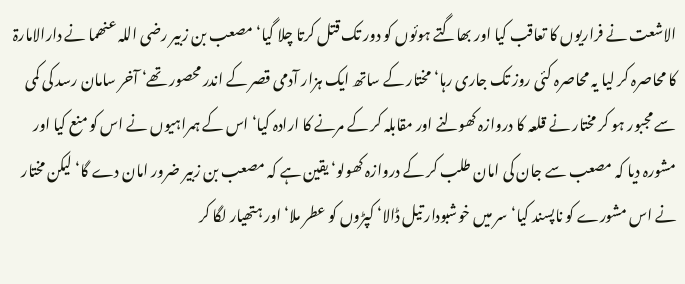الاشعت نے فراریوں کا تعاقب کیا اور بھاگتے ہوئوں کو دور تک قتل کرتا چلا گیا‘ مصعب بن زبیر رضی اللہ عنھما نے دارالامارۃ کا محاصرہ کر لیا یہ محاصرہ کئی روز تک جاری رہا‘ مختار کے ساتھ ایک ہزار آدمی قصر کے اندر محصور تھے‘ آخر سامان رسد کی کمی سے مجبور ہو کر مختار نے قلعہ کا دروازہ کھولنے اور مقابلہ کر کے مرنے کا ارادہ کیا‘ اس کے ہمراہیوں نے اس کو منع کیا اور مشورہ دیا کہ مصعب سے جان کی امان طلب کر کے دروازہ کھولو‘ یقین ہے کہ مصعب بن زبیر ضرور امان دے گا‘ لیکن مختار نے اس مشورے کو ناپسند کیا‘ سر میں خوشبودار تیل ڈالا‘ کپڑوں کو عطر ملا‘ اور ہتھیار لگا کر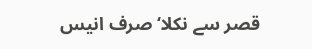قصر سے نکلا‘ صرف انیس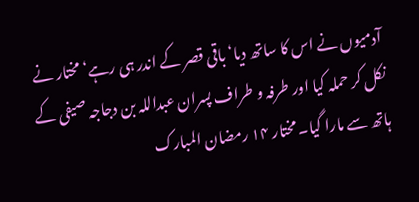آدمیوں نے اس کا ساتھ دیا‘ باقی قصر کے اندر ہی رہے‘ مختار نے نکل کر حملہ کیا اور طرفہ و طراف پسران عبداللہ بن دجاجہ صیفی کے ہاتھ سے مارا گیا۔ مختار ۱۴ رمضان المبارک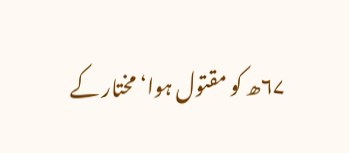۶۷ھ کو مقتول ہوا‘ مختار کے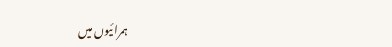ہمرائیوں میں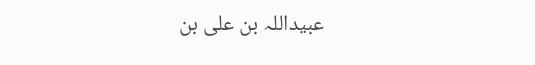عبیداللہ بن علی بن